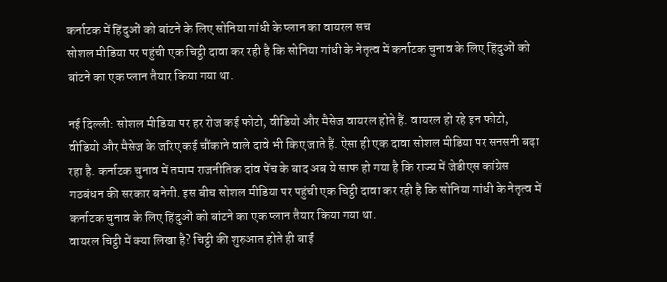कर्नाटक में हिंदुओं को बांटने के लिए सोनिया गांधी के प्लान का वायरल सच
सोशल मीडिया पर पहुंची एक चिट्ठी दावा कर रही है कि सोनिया गांधी के नेतृत्व में कर्नाटक चुनाव के लिए हिंदुओं को बांटने का एक प्लान तैयार किया गया था.

नई दिल्ली: सोशल मीडिया पर हर रोज कई फोटो, वीडियो और मैसेज वायरल होते हैं. वायरल हो रहे इन फोटो, वीडियो और मैसेज के जरिए कई चौंकाने वाले दावे भी किए जाते हैं. ऐसा ही एक दावा सोशल मीडिया पर सनसनी बढ़ा रहा है. कर्नाटक चुनाव में तमाम राजनीतिक दांव पेंच के बाद अब ये साफ हो गया है कि राज्य में जेडीएस कांग्रेस गठबंधन की सरकार बनेगी. इस बीच सोशल मीडिया पर पहुंची एक चिट्ठी दावा कर रही है कि सोनिया गांधी के नेतृत्व में कर्नाटक चुनाव के लिए हिंदुओं को बांटने का एक प्लान तैयार किया गया था.
वायरल चिट्ठी में क्या लिखा है? चिट्ठी की शुरुआत होते ही बाईं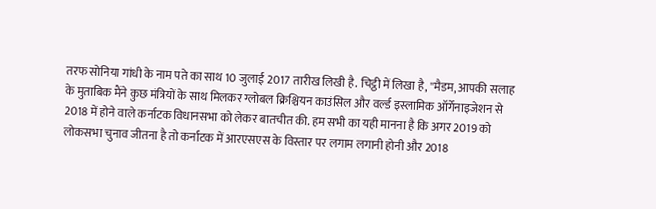तरफ सोनिया गांधी के नाम पते का साथ 10 जुलाई 2017 तारीख लिखी है. चिट्ठी में लिखा है, ''मैडम, आपकी सलाह के मुताबिक मैंने कुछ मंत्रियों के साथ मिलकर ग्लोबल क्रिश्चियन काउंसिल और वर्ल्ड इस्लामिक ऑर्गेनाइजेशन से 2018 में होने वाले कर्नाटक विधानसभा को लेकर बातचीत की. हम सभी का यही मानना है कि अगर 2019 को लोकसभा चुनाव जीतना है तो कर्नाटक में आरएसएस के विस्तार पर लगाम लगानी होनी और 2018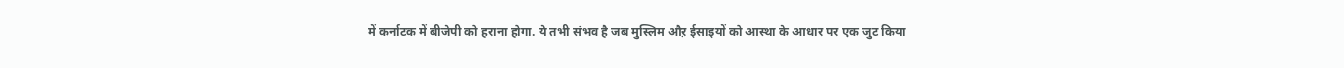में कर्नाटक में बीजेपी को हराना होगा. ये तभी संभव है जब मुस्लिम औऱ ईसाइयों को आस्था के आधार पर एक जुट किया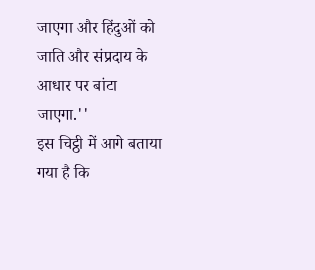जाएगा और हिंदुओं को जाति और संप्रदाय के आधार पर बांटा जाएगा.''
इस चिट्ठी में आगे बताया गया है कि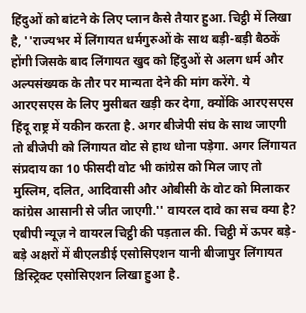हिंदुओं को बांटने के लिए प्लान कैसे तैयार हुआ. चिट्ठी में लिखा है, ''राज्यभर में लिंगायत धर्मगुरुओं के साथ बड़ी-बड़ी बैठकें होंगी जिसके बाद लिंगायत खुद को हिंदुओं से अलग धर्म और अल्पसंख्यक के तौर पर मान्यता देने की मांग करेंगे. ये आरएसएस के लिए मुसीबत खड़ी कर देगा, क्योंकि आरएसएस हिंदू राष्ट्र में यकीन करता है. अगर बीजेपी संघ के साथ जाएगी तो बीजेपी को लिंगायत वोट से हाथ धोना पड़ेगा. अगर लिंगायत संप्रदाय का 10 फीसदी वोट भी कांग्रेस को मिल जाए तो मुस्लिम, दलित, आदिवासी और ओबीसी के वोट को मिलाकर कांग्रेस आसानी से जीत जाएगी.'' वायरल दावे का सच क्या है? एबीपी न्यूज़ ने वायरल चिट्ठी की पड़ताल की. चिट्ठी में ऊपर बड़े-बड़े अक्षरों में बीएलडीई एसोसिएशन यानी बीजापुर लिंगायत डिस्ट्रिक्ट एसोसिएशन लिखा हुआ है.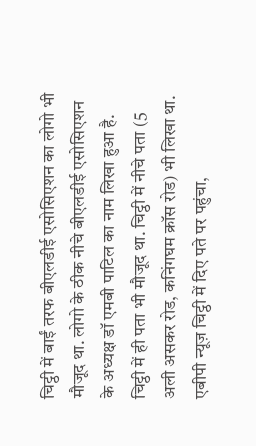चिट्ठी में बाईं तरफ बीएलडीई एसोसिएशन का लोगो भी मौजूद था. लोगो के ठीक नीचे बीएलडीई एसोसिएशन के अध्यक्ष डॉ एमबी पाटिल का नाम लिखा हुआ है. चिट्ठी में ही पता भी मौजूद था. चिट्ठी में नीचे पता (5 अली असकर रोड, कनिंगघम क्रॉस रोड) भी लिखा था.
एबीपी न्यूज़ चिट्ठी में दिए पते पर पहुंचा,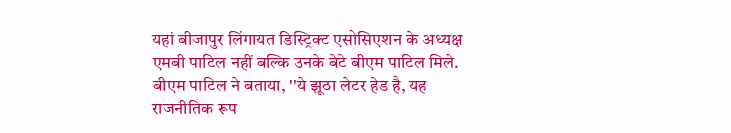यहां बीजापुर लिंगायत डिस्ट्रिक्ट एसोसिएशन के अध्यक्ष एमबी पाटिल नहीं बल्कि उनके बेटे बीएम पाटिल मिले. बीएम पाटिल ने बताया, ''ये झूठा लेटर हेड है, यह राजनीतिक रूप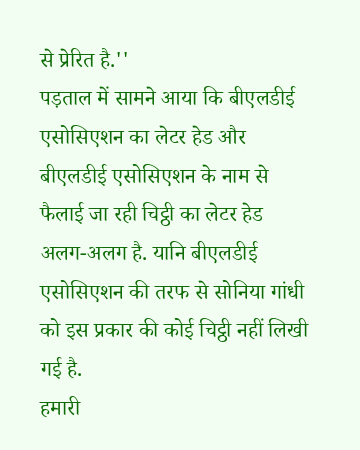से प्रेरित है.''
पड़ताल में सामने आया कि बीएलडीई एसोसिएशन का लेटर हेड और बीएलडीई एसोसिएशन के नाम से फैलाई जा रही चिट्ठी का लेटर हेड अलग-अलग है. यानि बीएलडीई एसोसिएशन की तरफ से सोनिया गांधी को इस प्रकार की कोई चिट्ठी नहीं लिखी गई है.
हमारी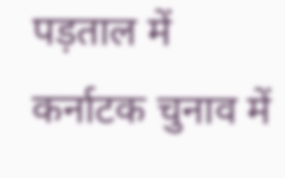पड़ताल में कर्नाटक चुनाव में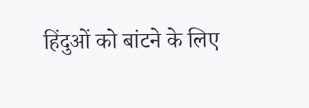हिंदुओं को बांटने के लिए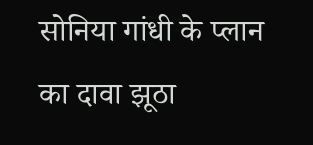सोनिया गांधी के प्लान का दावा झूठा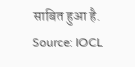साबित हुआ है.
Source: IOCL